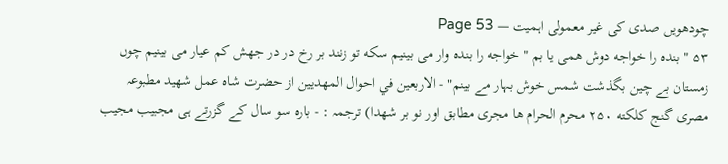چودھویں صدی کی غیر معمولی اہمیت — Page 53
۵۳ " بنده را خواجه دوش همی یا بم " خواجه را بنده وار می بینیم سکه تو زنند بر رخ در در جهش کم عیار می بینیم چوں زمستان بے چین بگذشت شمس خوش بہار مے بینم" - الاربعين في احوال المهديين از حضرت شاه عمل شهيد مطبوعہ مصری گنج کلکته ۲۵۰ محرم الحرام ها مجری مطابق اور نو بر شهدا) ترجمہ : - بارہ سو سال کے گزرتے ہی مجبیب مجیب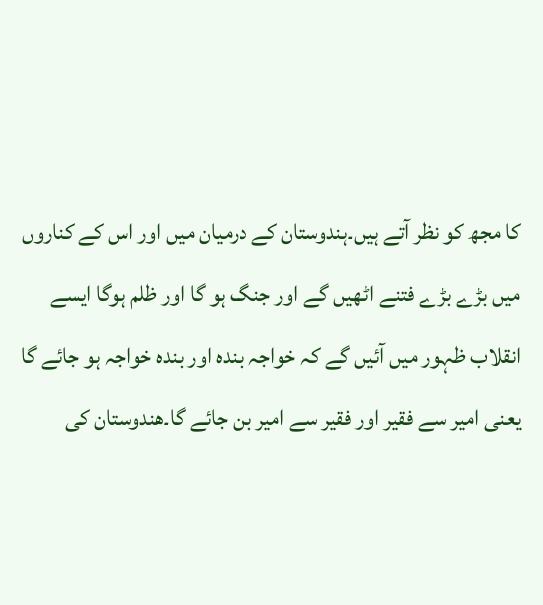کا مجھ کو نظر آتے ہیں۔ہندوستان کے درمیان میں اور اس کے کناروں میں بڑے بڑے فتنے اٹھیں گے اور جنگ ہو گا اور ظلم ہوگا ایسے انقلاب ظہور میں آئیں گے کہ خواجہ بندہ اور بندہ خواجہ ہو جائے گا یعنی امیر سے فقیر اور فقیر سے امیر بن جائے گا۔هندوستان کی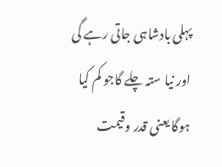پہلی بادشاہی جاتی رہے گی اور نیا ستہ چلے گاجو کم کیا ہوگا یعنی قدر وقیمت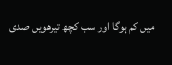میں کم ہوگا اور سب کچھ تیرھویں صدی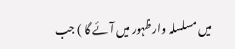میں مسلسلہ وار ظہور میں آئے گا ) جب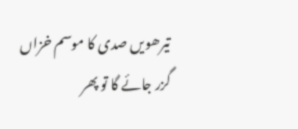تیرھویں صدی کا موسم خزاں گزر جائے گا تو پھر